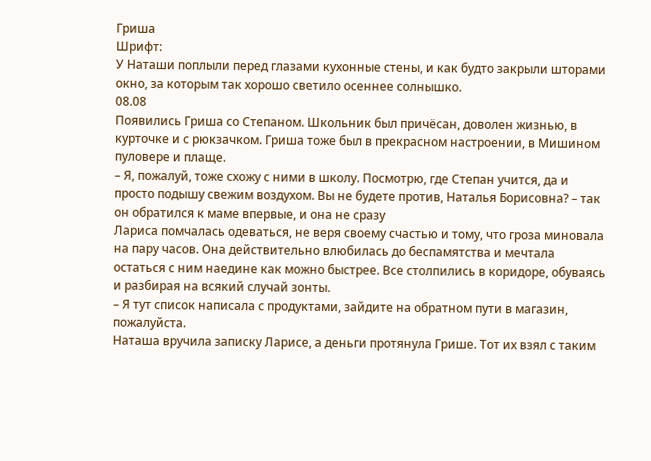Гриша
Шрифт:
У Наташи поплыли перед глазами кухонные стены, и как будто закрыли шторами окно, за которым так хорошо светило осеннее солнышко.
08.08
Появились Гриша со Степаном. Школьник был причёсан, доволен жизнью, в курточке и с рюкзачком. Гриша тоже был в прекрасном настроении, в Мишином пуловере и плаще.
– Я, пожалуй, тоже схожу с ними в школу. Посмотрю, где Степан учится, да и просто подышу свежим воздухом. Вы не будете против, Наталья Борисовна? – так он обратился к маме впервые, и она не сразу
Лариса помчалась одеваться, не веря своему счастью и тому, что гроза миновала на пару часов. Она действительно влюбилась до беспамятства и мечтала остаться с ним наедине как можно быстрее. Все столпились в коридоре, обуваясь и разбирая на всякий случай зонты.
– Я тут список написала с продуктами, зайдите на обратном пути в магазин, пожалуйста.
Наташа вручила записку Ларисе, а деньги протянула Грише. Тот их взял с таким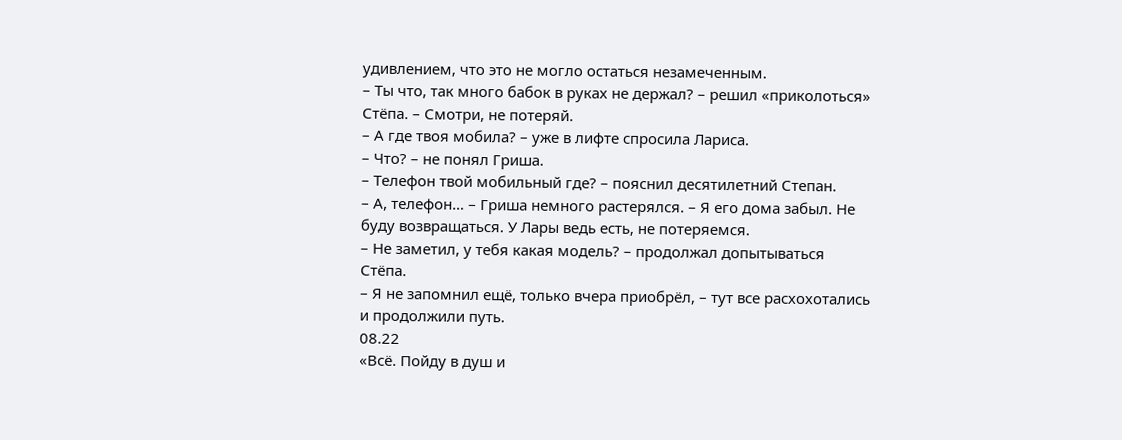удивлением, что это не могло остаться незамеченным.
– Ты что, так много бабок в руках не держал? – решил «приколоться» Стёпа. – Смотри, не потеряй.
– А где твоя мобила? – уже в лифте спросила Лариса.
– Что? – не понял Гриша.
– Телефон твой мобильный где? – пояснил десятилетний Степан.
– А, телефон… – Гриша немного растерялся. – Я его дома забыл. Не буду возвращаться. У Лары ведь есть, не потеряемся.
– Не заметил, у тебя какая модель? – продолжал допытываться Стёпа.
– Я не запомнил ещё, только вчера приобрёл, – тут все расхохотались и продолжили путь.
08.22
«Всё. Пойду в душ и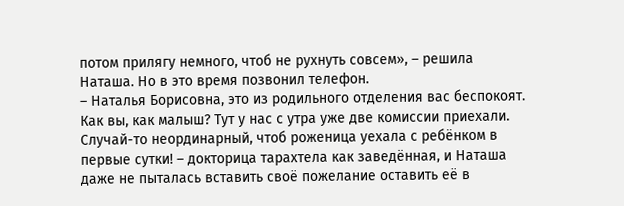потом прилягу немного, чтоб не рухнуть совсем», – решила Наташа. Но в это время позвонил телефон.
– Наталья Борисовна, это из родильного отделения вас беспокоят. Как вы, как малыш? Тут у нас с утра уже две комиссии приехали. Случай-то неординарный, чтоб роженица уехала с ребёнком в первые сутки! – докторица тарахтела как заведённая, и Наташа даже не пыталась вставить своё пожелание оставить её в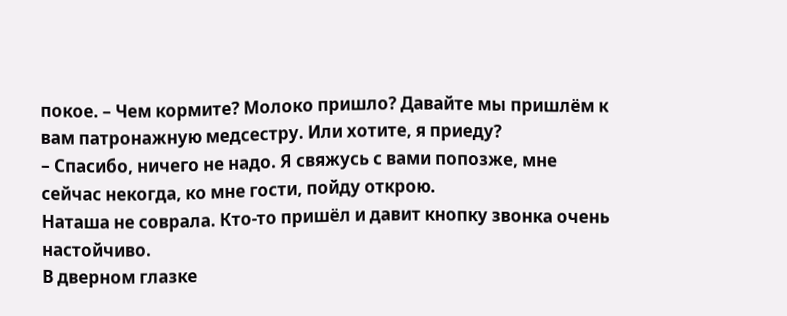покое. – Чем кормите? Молоко пришло? Давайте мы пришлём к вам патронажную медсестру. Или хотите, я приеду?
– Спасибо, ничего не надо. Я свяжусь с вами попозже, мне сейчас некогда, ко мне гости, пойду открою.
Наташа не соврала. Кто-то пришёл и давит кнопку звонка очень настойчиво.
В дверном глазке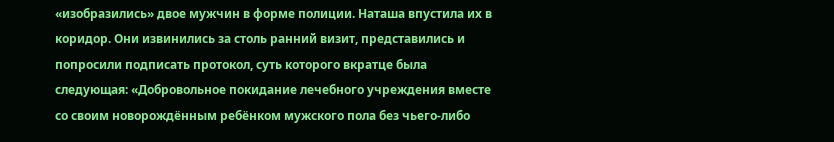«изобразились» двое мужчин в форме полиции. Наташа впустила их в коридор. Они извинились за столь ранний визит, представились и попросили подписать протокол, суть которого вкратце была следующая: «Добровольное покидание лечебного учреждения вместе со своим новорождённым ребёнком мужского пола без чьего-либо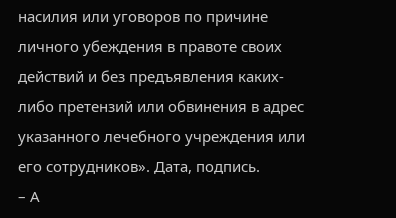насилия или уговоров по причине личного убеждения в правоте своих действий и без предъявления каких-либо претензий или обвинения в адрес указанного лечебного учреждения или его сотрудников». Дата, подпись.
– А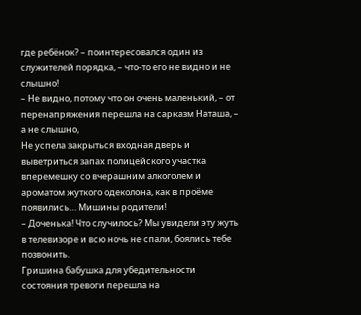где ребёнок? – поинтересовался один из служителей порядка, – что-то его не видно и не слышно!
– Не видно, потому что он очень маленький, – от перенапряжения перешла на сарказм Наташа, – а не слышно,
Не успела закрыться входная дверь и выветриться запах полицейского участка вперемешку со вчерашним алкоголем и ароматом жуткого одеколона, как в проёме появились… Мишины родители!
– Доченька! Что случилось? Мы увидели эту жуть в телевизоре и всю ночь не спали, боялись тебе позвонить.
Гришина бабушка для убедительности состояния тревоги перешла на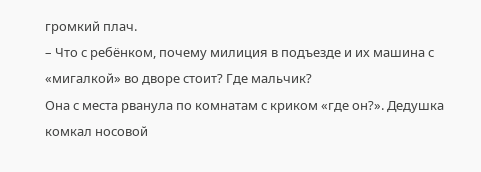громкий плач.
– Что с ребёнком, почему милиция в подъезде и их машина с «мигалкой» во дворе стоит? Где мальчик?
Она с места рванула по комнатам с криком «где он?». Дедушка комкал носовой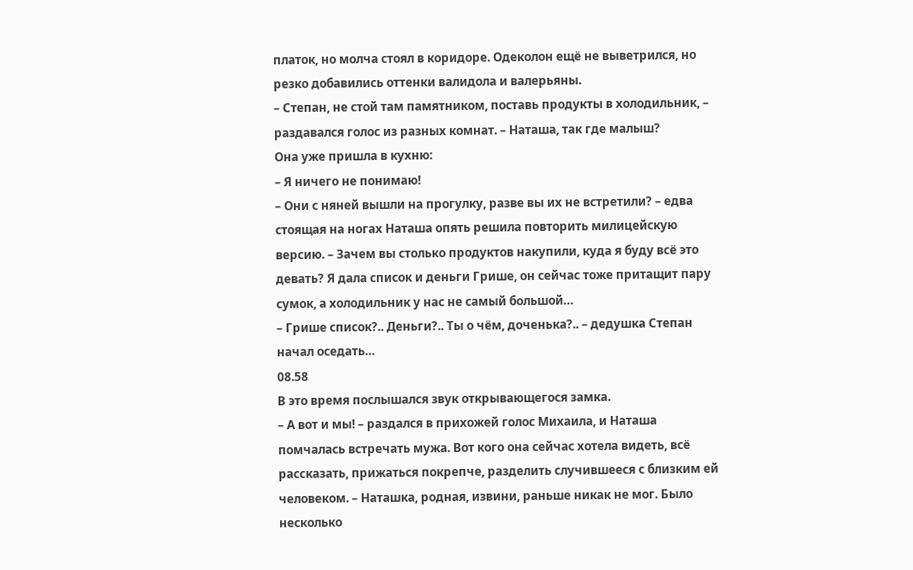платок, но молча стоял в коридоре. Одеколон ещё не выветрился, но резко добавились оттенки валидола и валерьяны.
– Степан, не стой там памятником, поставь продукты в холодильник, – раздавался голос из разных комнат. – Наташа, так где малыш?
Она уже пришла в кухню:
– Я ничего не понимаю!
– Они с няней вышли на прогулку, разве вы их не встретили? – едва стоящая на ногах Наташа опять решила повторить милицейскую версию. – Зачем вы столько продуктов накупили, куда я буду всё это девать? Я дала список и деньги Грише, он сейчас тоже притащит пару сумок, а холодильник у нас не самый большой…
– Грише список?.. Деньги?.. Ты о чём, доченька?.. – дедушка Степан начал оседать…
08.58
В это время послышался звук открывающегося замка.
– А вот и мы! – раздался в прихожей голос Михаила, и Наташа помчалась встречать мужа. Вот кого она сейчас хотела видеть, всё рассказать, прижаться покрепче, разделить случившееся с близким ей человеком. – Наташка, родная, извини, раньше никак не мог. Было несколько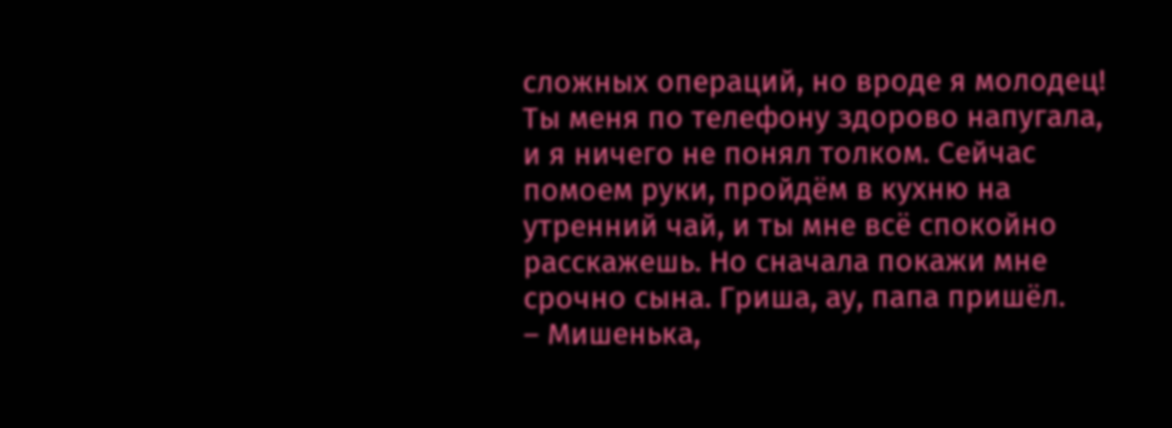сложных операций, но вроде я молодец! Ты меня по телефону здорово напугала, и я ничего не понял толком. Сейчас помоем руки, пройдём в кухню на утренний чай, и ты мне всё спокойно расскажешь. Но сначала покажи мне срочно сына. Гриша, ау, папа пришёл.
– Мишенька,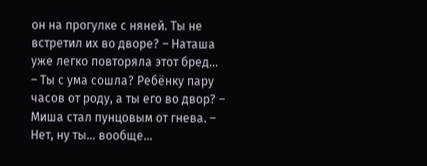он на прогулке с няней. Ты не встретил их во дворе? – Наташа уже легко повторяла этот бред…
– Ты с ума сошла? Ребёнку пару часов от роду, а ты его во двор? – Миша стал пунцовым от гнева. – Нет, ну ты… вообще…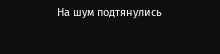На шум подтянулись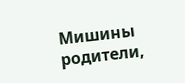Мишины родители,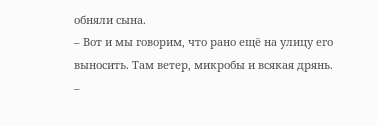обняли сына.
– Вот и мы говорим, что рано ещё на улицу его выносить. Там ветер, микробы и всякая дрянь.
–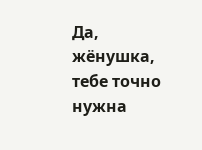Да, жёнушка, тебе точно нужна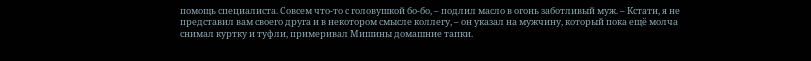помощь специалиста. Совсем что-то с головушкой бо-бо, – подлил масло в огонь заботливый муж. – Кстати, я не представил вам своего друга и в некотором смысле коллегу, – он указал на мужчину, который пока ещё молча снимал куртку и туфли, примеривал Мишины домашние тапки.